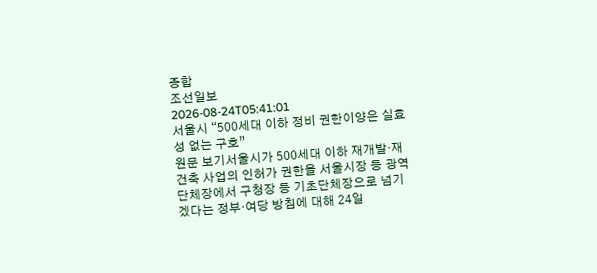종합
조선일보
2026-08-24T05:41:01
서울시 “500세대 이하 정비 권한이양은 실효성 없는 구호”
원문 보기서울시가 500세대 이하 재개발·재건축 사업의 인허가 권한을 서울시장 등 광역단체장에서 구청장 등 기초단체장으로 넘기겠다는 정부·여당 방침에 대해 24일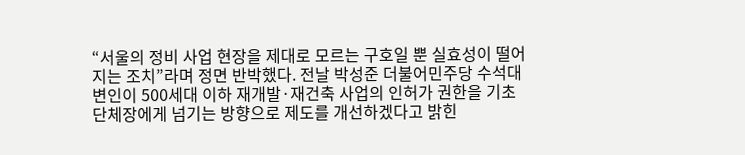“서울의 정비 사업 현장을 제대로 모르는 구호일 뿐 실효성이 떨어지는 조치”라며 정면 반박했다. 전날 박성준 더불어민주당 수석대변인이 500세대 이하 재개발·재건축 사업의 인허가 권한을 기초단체장에게 넘기는 방향으로 제도를 개선하겠다고 밝힌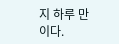지 하루 만이다.